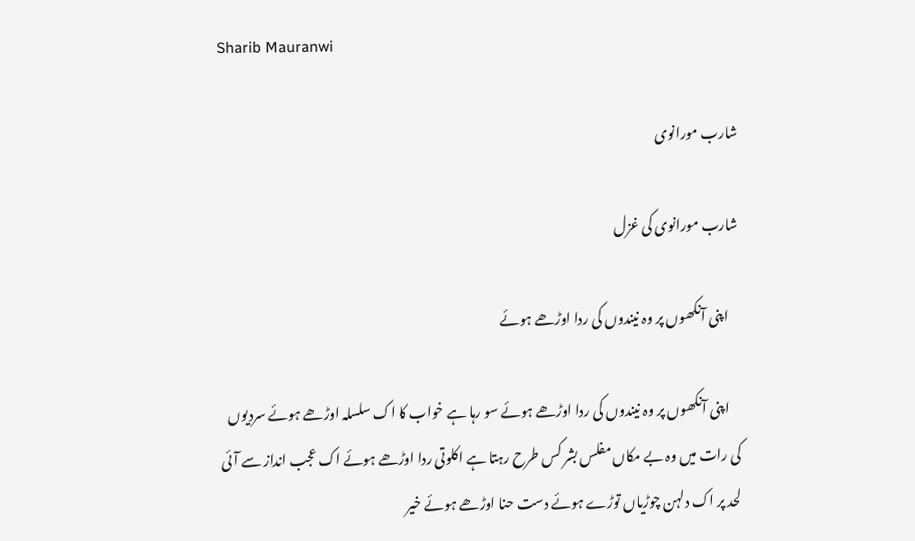Sharib Mauranwi

شارب مورانوی

شارب مورانوی کی غزل

    اپنی آنکھوں پر وہ نیندوں کی ردا اوڑھے ہوئے

    اپنی آنکھوں پر وہ نیندوں کی ردا اوڑھے ہوئے سو رہا ہے خواب کا اک سلسلہ اوڑھے ہوئے سردیوں کی رات میں وہ بے مکاں مفلس بشر کس طرح رہتا ہے اکلوتی ردا اوڑھے ہوئے اک عجب انداز سے آئی لحد پر اک دلہن چوڑیاں توڑے ہوئے دست حنا اوڑھے ہوئے خیر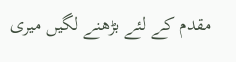مقدم کے لئے بڑھنے لگیں میری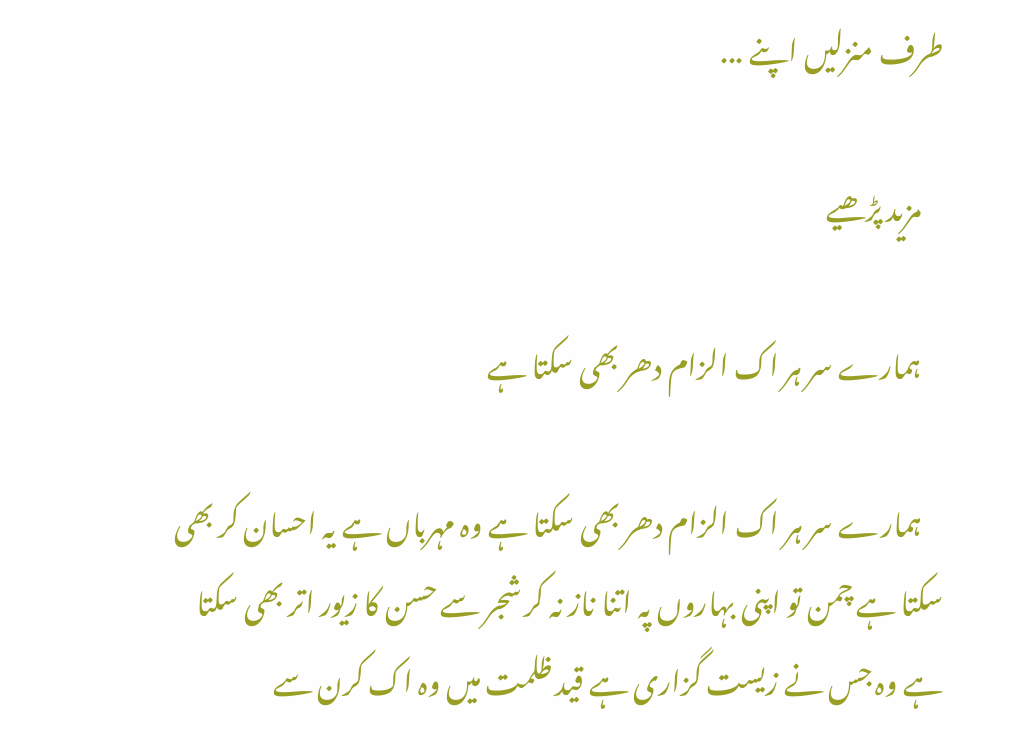طرف منزلیں اپنے ...

    مزید پڑھیے

    ہمارے سر ہر اک الزام دھر بھی سکتا ہے

    ہمارے سر ہر اک الزام دھر بھی سکتا ہے وہ مہرباں ہے یہ احسان کر بھی سکتا ہے چمن تو اپنی بہاروں پہ اتنا ناز نہ کر شجر سے حسن کا زیور اتر بھی سکتا ہے وہ جس نے زیست گزاری ہے قید ظلمت میں وہ اک کرن سے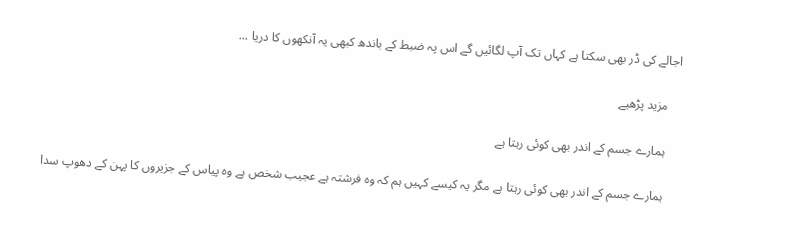اجالے کی ڈر بھی سکتا ہے کہاں تک آپ لگائیں گے اس پہ ضبط کے باندھ کبھی یہ آنکھوں کا دریا ...

    مزید پڑھیے

    ہمارے جسم کے اندر بھی کوئی رہتا ہے

    ہمارے جسم کے اندر بھی کوئی رہتا ہے مگر یہ کیسے کہیں ہم کہ وہ فرشتہ ہے عجیب شخص ہے وہ پیاس کے جزیروں کا پہن کے دھوپ سدا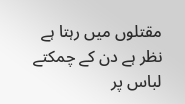مقتلوں میں رہتا ہے نظر ہے دن کے چمکتے لباس پر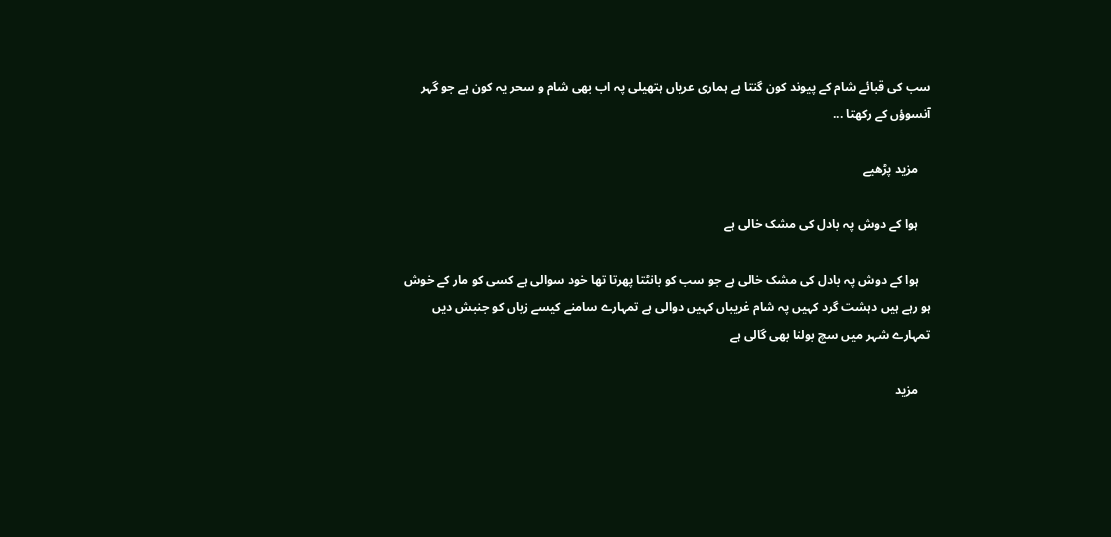سب کی قبائے شام کے پیوند کون گنتا ہے ہماری عریاں ہتھیلی پہ اب بھی شام و سحر یہ کون ہے جو گہر آنسوؤں کے رکھتا ...

    مزید پڑھیے

    ہوا کے دوش پہ بادل کی مشک خالی ہے

    ہوا کے دوش پہ بادل کی مشک خالی ہے جو سب کو بانٹتا پھرتا تھا خود سوالی ہے کسی کو مار کے خوش ہو رہے ہیں دہشت گرد کہیں پہ شام غریباں کہیں دوالی ہے تمہارے سامنے کیسے زباں کو جنبش دیں تمہارے شہر میں سچ بولنا بھی گالی ہے

    مزید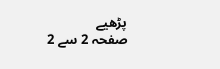پڑھیے
صفحہ 2 سے 2